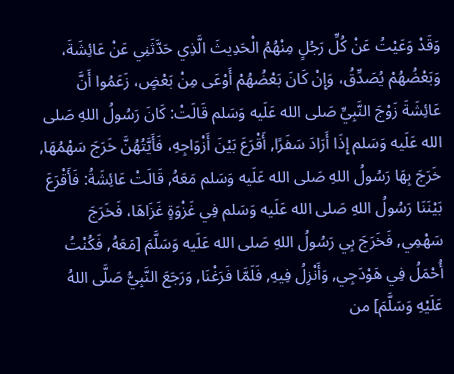وَقَدْ وَعَيْتُ عَنْ كُلِّ رَجُلٍ مِنْهُمُ الْحَدِيثَ الَّذِي حَدَّثَنِي عَنْ عَائِشَةَ، وَبَعْضُهُمْ يُصَدِّقُ، وَإِنْ كَانَ بَعْضُهُمْ أَوْعَى مِنْ بَعْضٍ، زَعَمُوا أَنَّ عَائِشَةَ زَوْجَ النَّبِيِّ صَلى الله عَلَيه وَسَلم قَالَتْ: كَانَ رَسُولُ اللهِ صَلى الله عَلَيه وَسَلم إِذَا أَرَادَ سَفَرًا, أَقْرَعَ بَيْنَ أَزْوَاجِهِ، فَأَيَّتُهُنَّ خَرَجَ سَهْمُهَا, خَرَجَ بِهَا رَسُولُ اللهِ صَلى الله عَلَيه وَسَلم مَعَهُ, قَالَتْ عَائِشَةُ: فَأَقْرَعَ بَيْنَنَا رَسُولُ اللهِ صَلى الله عَلَيه وَسَلم فِي غَزْوَةٍ غَزَاهَا، فَخَرَجَ سَهْمِي, فَخَرَجَ بِي رَسُولُ اللهِ صَلى الله عَلَيه وَسَلَّمَ [مَعَهُ, فَكُنْتُ أُحْمَلُ فِي هَوْدَجِي, وَأَنْزِلُ فِيهِ, فَلَمَّا فَرَغْنَا, وَرَجَعَ النَّبِيُّ صَلَّى اللهُ عَلَيْهِ وَسَلَّمَ] من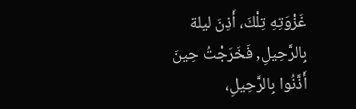غَزْوَتِهِ تِلْكَ، أَذِنَ ليلة بِالرَّحِيلِ, فَخَرَجْتُ حِينَ أَذَّنُوا بِالرَّحِيلِ،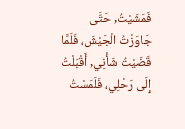فَمَشَيْتُ, حَتَّى جَاوَزْتُ الْجَيْشَ، فَلَمَّا قَضَيْتُ شَأْنِي, أَقْبَلْتُ إِلَى رَحْلِي، فَلَمَسْتُ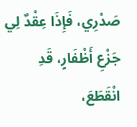صَدْرِي، فَإِذَا عِقْدٌ لِي جَزْعِ أَظْفَارٍ، قَدِ انْقَطَعَ،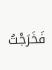فَخَرَجْتُ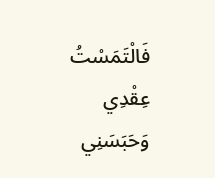فَالْتَمَسْتُ عِقْدِي وَحَبَسَنِي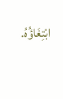ابْتِغَاؤُهُ.